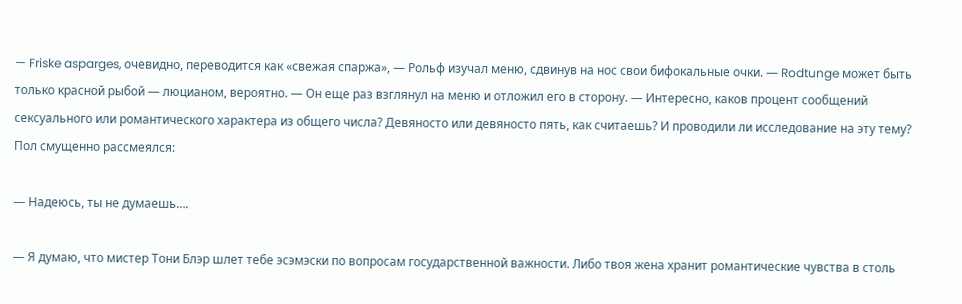— Friske asparges, очевидно, переводится как «свежая спаржа», — Рольф изучал меню, сдвинув на нос свои бифокальные очки. — Rodtunge может быть только красной рыбой — люцианом, вероятно. — Он еще раз взглянул на меню и отложил его в сторону. — Интересно, каков процент сообщений сексуального или романтического характера из общего числа? Девяносто или девяносто пять, как считаешь? И проводили ли исследование на эту тему? Пол смущенно рассмеялся:

— Надеюсь, ты не думаешь….

— Я думаю, что мистер Тони Блэр шлет тебе эсэмэски по вопросам государственной важности. Либо твоя жена хранит романтические чувства в столь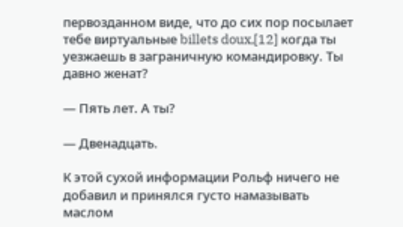первозданном виде, что до сих пор посылает тебе виртуальные billets doux,[12] когда ты уезжаешь в заграничную командировку. Ты давно женат?

— Пять лет. А ты?

— Двенадцать.

К этой сухой информации Рольф ничего не добавил и принялся густо намазывать маслом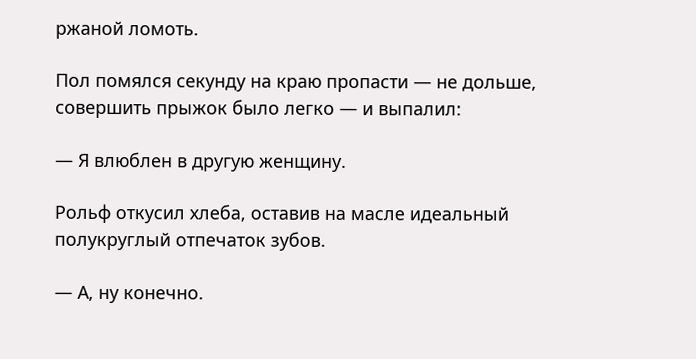ржаной ломоть.

Пол помялся секунду на краю пропасти — не дольше, совершить прыжок было легко — и выпалил:

— Я влюблен в другую женщину.

Рольф откусил хлеба, оставив на масле идеальный полукруглый отпечаток зубов.

— А, ну конечно.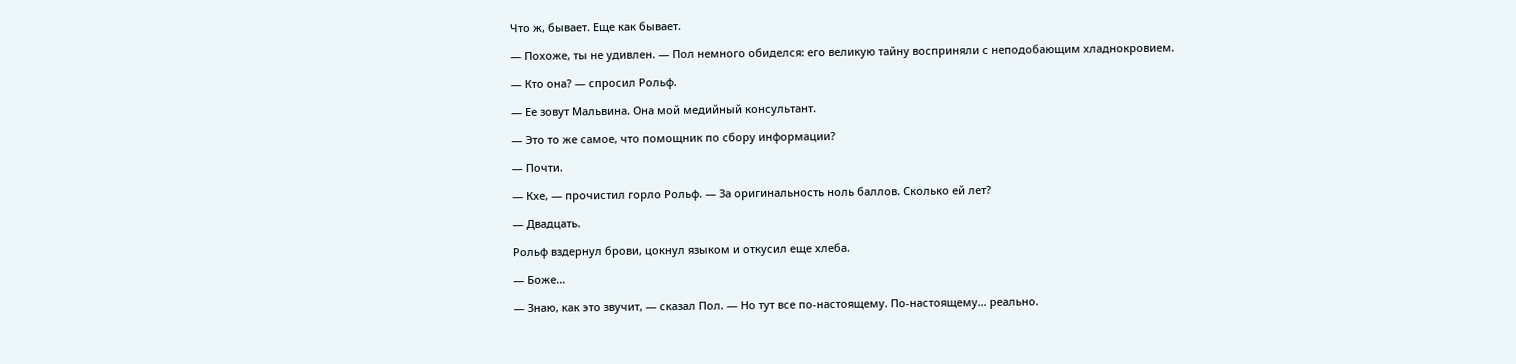Что ж, бывает. Еще как бывает.

— Похоже, ты не удивлен. — Пол немного обиделся: его великую тайну восприняли с неподобающим хладнокровием.

— Кто она? — спросил Рольф.

— Ее зовут Мальвина. Она мой медийный консультант.

— Это то же самое, что помощник по сбору информации?

— Почти.

— Кхе, — прочистил горло Рольф. — За оригинальность ноль баллов. Сколько ей лет?

— Двадцать.

Рольф вздернул брови, цокнул языком и откусил еще хлеба.

— Боже…

— Знаю, как это звучит, — сказал Пол. — Но тут все по-настоящему. По-настоящему… реально.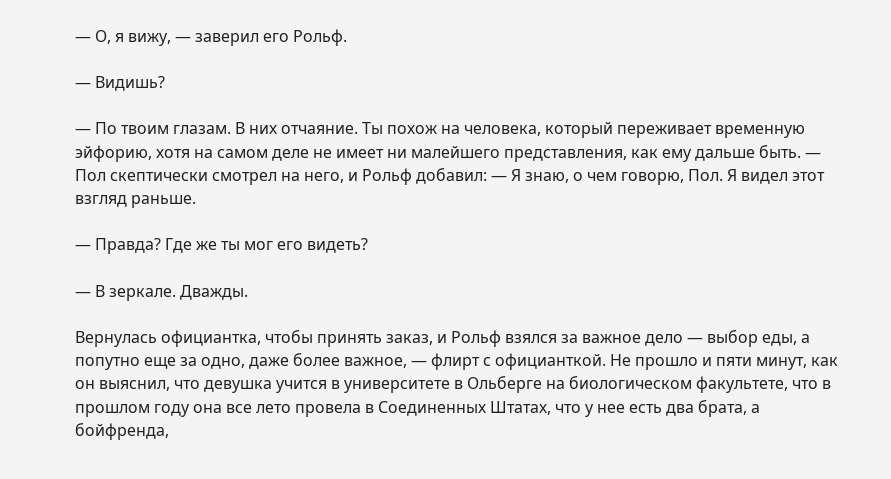— О, я вижу, — заверил его Рольф.

— Видишь?

— По твоим глазам. В них отчаяние. Ты похож на человека, который переживает временную эйфорию, хотя на самом деле не имеет ни малейшего представления, как ему дальше быть. — Пол скептически смотрел на него, и Рольф добавил: — Я знаю, о чем говорю, Пол. Я видел этот взгляд раньше.

— Правда? Где же ты мог его видеть?

— В зеркале. Дважды.

Вернулась официантка, чтобы принять заказ, и Рольф взялся за важное дело — выбор еды, а попутно еще за одно, даже более важное, — флирт с официанткой. Не прошло и пяти минут, как он выяснил, что девушка учится в университете в Ольберге на биологическом факультете, что в прошлом году она все лето провела в Соединенных Штатах, что у нее есть два брата, а бойфренда,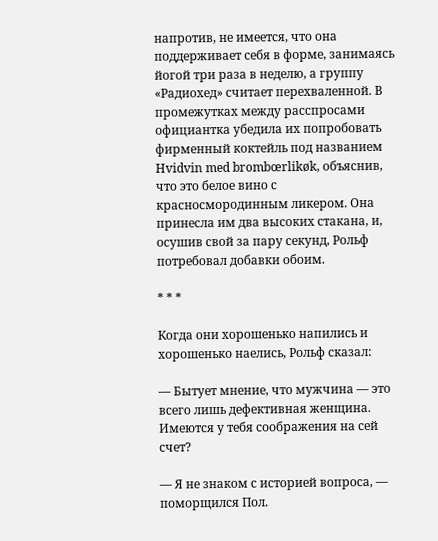напротив, не имеется, что она поддерживает себя в форме, занимаясь йогой три раза в неделю, а группу «Радиохед» считает перехваленной. В промежутках между расспросами официантка убедила их попробовать фирменный коктейль под названием Hvidvin med brombœrlikøk, объяснив, что это белое вино с красносмородинным ликером. Она принесла им два высоких стакана, и, осушив свой за пару секунд, Рольф потребовал добавки обоим.

* * *

Когда они хорошенько напились и хорошенько наелись, Рольф сказал:

— Бытует мнение, что мужчина — это всего лишь дефективная женщина. Имеются у тебя соображения на сей счет?

— Я не знаком с историей вопроса, — поморщился Пол.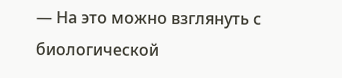— На это можно взглянуть с биологической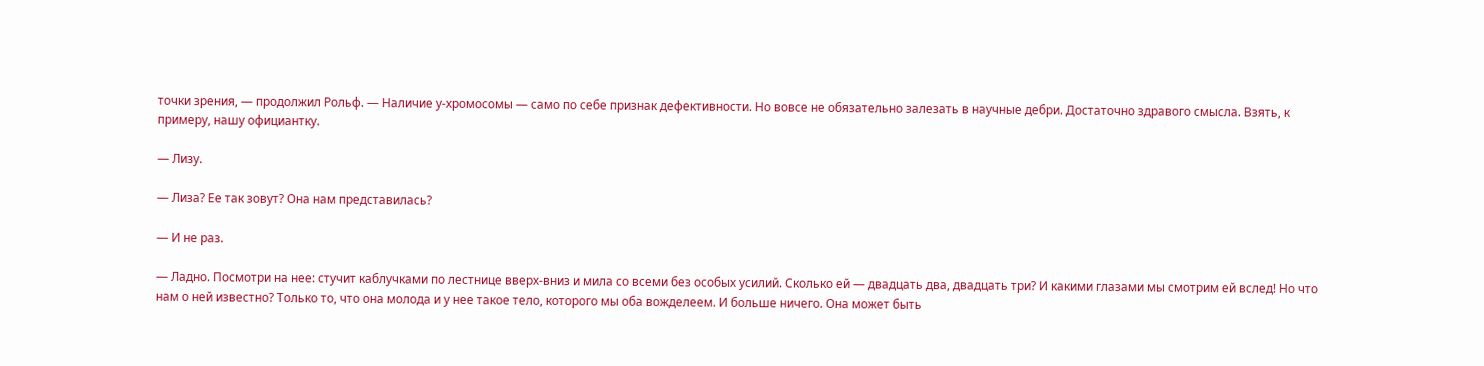точки зрения, — продолжил Рольф. — Наличие у-хромосомы — само по себе признак дефективности. Но вовсе не обязательно залезать в научные дебри. Достаточно здравого смысла. Взять, к примеру, нашу официантку.

— Лизу.

— Лиза? Ее так зовут? Она нам представилась?

— И не раз.

— Ладно. Посмотри на нее: стучит каблучками по лестнице вверх-вниз и мила со всеми без особых усилий. Сколько ей — двадцать два, двадцать три? И какими глазами мы смотрим ей вслед! Но что нам о ней известно? Только то, что она молода и у нее такое тело, которого мы оба вожделеем. И больше ничего. Она может быть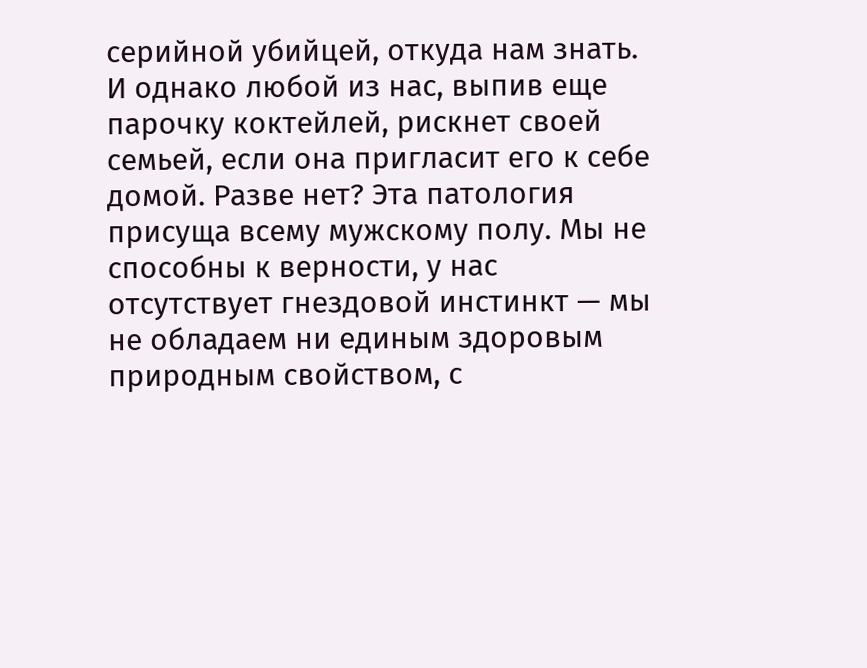серийной убийцей, откуда нам знать. И однако любой из нас, выпив еще парочку коктейлей, рискнет своей семьей, если она пригласит его к себе домой. Разве нет? Эта патология присуща всему мужскому полу. Мы не способны к верности, у нас отсутствует гнездовой инстинкт — мы не обладаем ни единым здоровым природным свойством, с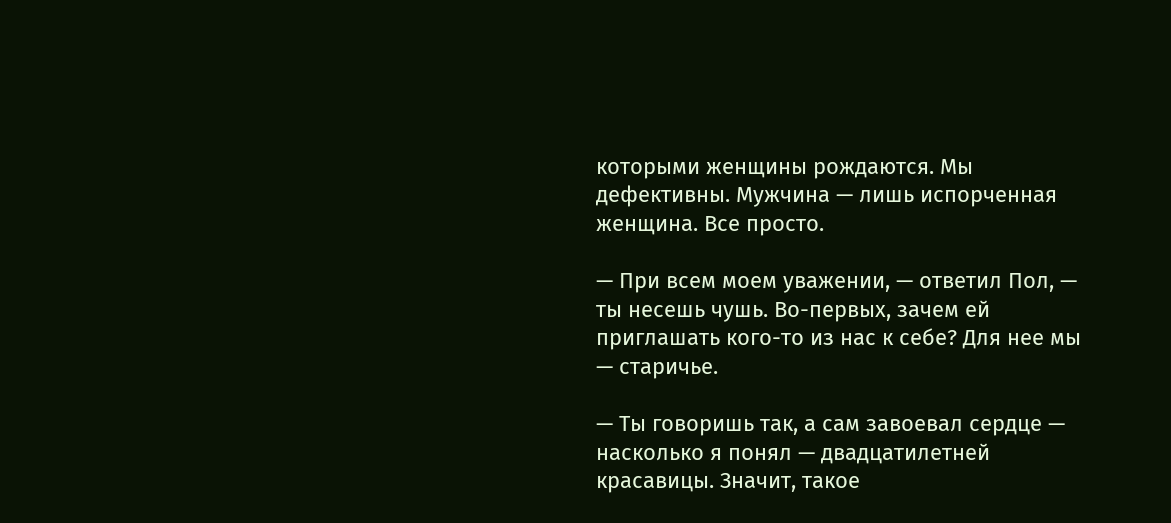которыми женщины рождаются. Мы дефективны. Мужчина — лишь испорченная женщина. Все просто.

— При всем моем уважении, — ответил Пол, — ты несешь чушь. Во-первых, зачем ей приглашать кого-то из нас к себе? Для нее мы — старичье.

— Ты говоришь так, а сам завоевал сердце — насколько я понял — двадцатилетней красавицы. Значит, такое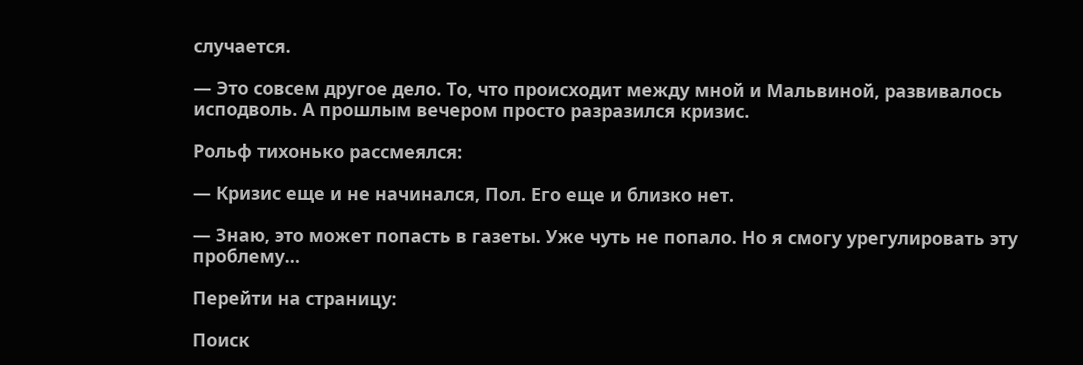случается.

— Это совсем другое дело. То, что происходит между мной и Мальвиной, развивалось исподволь. А прошлым вечером просто разразился кризис.

Рольф тихонько рассмеялся:

— Кризис еще и не начинался, Пол. Его еще и близко нет.

— Знаю, это может попасть в газеты. Уже чуть не попало. Но я смогу урегулировать эту проблему…

Перейти на страницу:

Поиск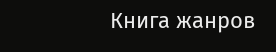Книга жанров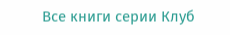Все книги серии Клуб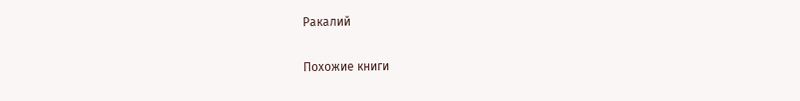Ракалий

Похожие книги